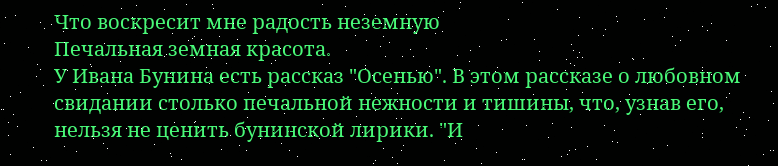Что воскресит мне радость неземную
Печальная земная красота.
У Ивана Бунина есть рассказ "Осенью". В этом рассказе о любовном свидании столько печальной нежности и тишины, что, узнав его, нельзя не ценить бунинской лирики. "И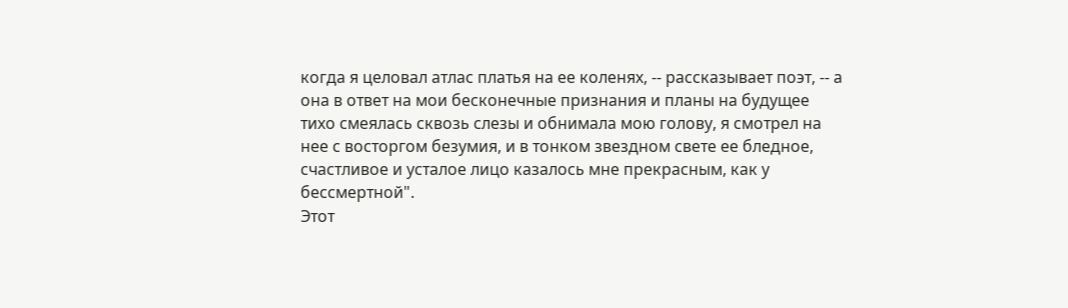когда я целовал атлас платья на ее коленях, -- рассказывает поэт, -- а она в ответ на мои бесконечные признания и планы на будущее тихо смеялась сквозь слезы и обнимала мою голову, я смотрел на нее с восторгом безумия, и в тонком звездном свете ее бледное, счастливое и усталое лицо казалось мне прекрасным, как у бессмертной".
Этот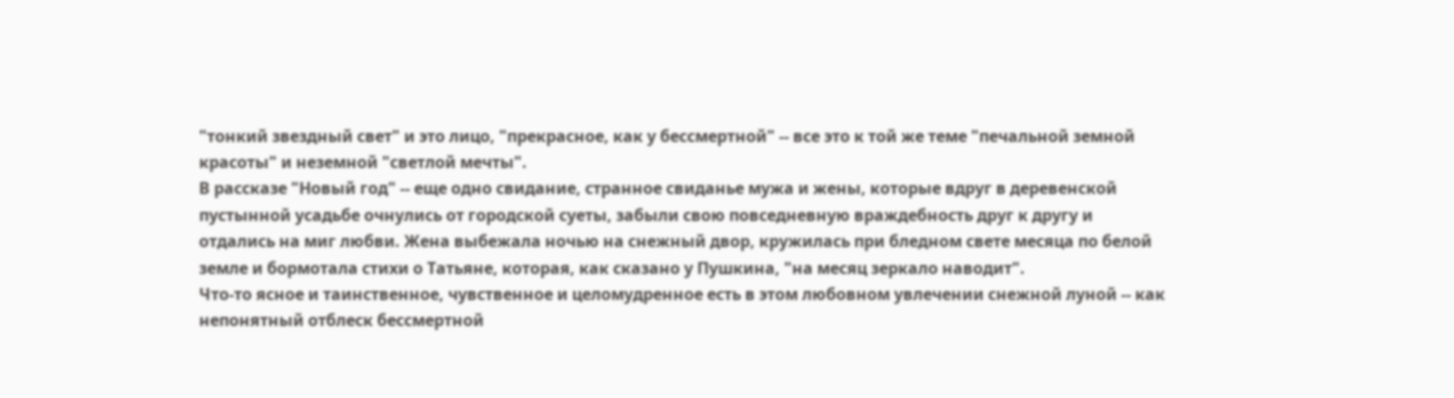"тонкий звездный свет" и это лицо, "прекрасное, как у бессмертной" -- все это к той же теме "печальной земной красоты" и неземной "светлой мечты".
В рассказе "Новый год" -- еще одно свидание, странное свиданье мужа и жены, которые вдруг в деревенской пустынной усадьбе очнулись от городской суеты, забыли свою повседневную враждебность друг к другу и отдались на миг любви. Жена выбежала ночью на снежный двор, кружилась при бледном свете месяца по белой земле и бормотала стихи о Татьяне, которая, как сказано у Пушкина, "на месяц зеркало наводит".
Что-то ясное и таинственное, чувственное и целомудренное есть в этом любовном увлечении снежной луной -- как непонятный отблеск бессмертной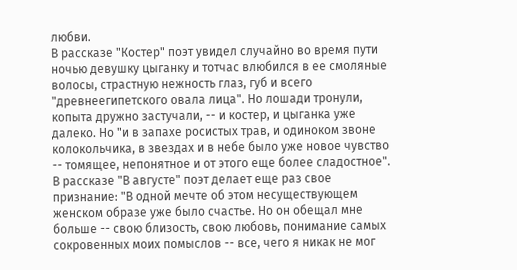любви.
В рассказе "Костер" поэт увидел случайно во время пути ночью девушку цыганку и тотчас влюбился в ее смоляные волосы, страстную нежность глаз, губ и всего "древнеегипетского овала лица". Но лошади тронули, копыта дружно застучали, -- и костер, и цыганка уже далеко. Но "и в запахе росистых трав, и одиноком звоне колокольчика, в звездах и в небе было уже новое чувство -- томящее, непонятное и от этого еще более сладостное".
В рассказе "В августе" поэт делает еще раз свое признание: "В одной мечте об этом несуществующем женском образе уже было счастье. Но он обещал мне больше -- свою близость, свою любовь, понимание самых сокровенных моих помыслов -- все, чего я никак не мог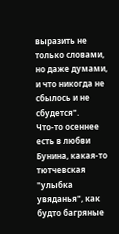выразить не только словами, но даже думами, и что никогда не сбылось и не сбудется".
Что-то осеннее есть в любви Бунина, какая-то тютчевская "улыбка увяданья", как будто багряные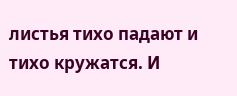листья тихо падают и тихо кружатся. И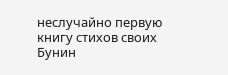неслучайно первую книгу стихов своих Бунин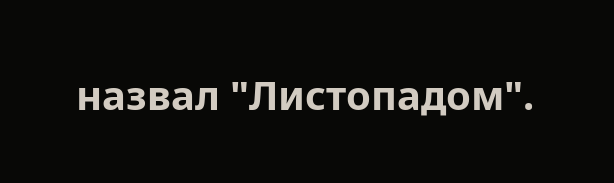назвал "Листопадом".